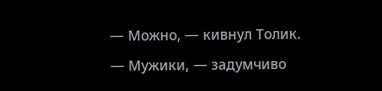— Можно, — кивнул Толик.

— Мужики, — задумчиво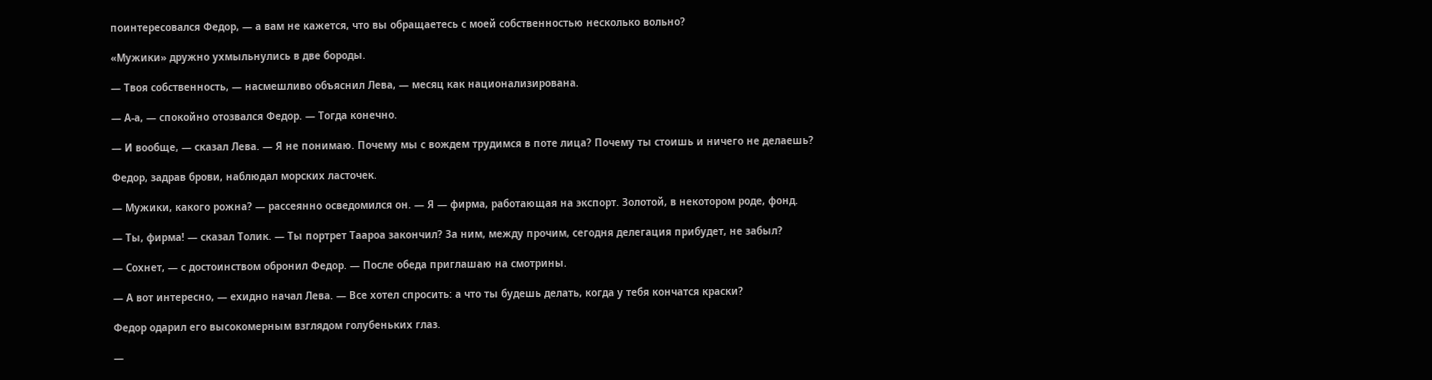поинтересовался Федор, — а вам не кажется, что вы обращаетесь с моей собственностью несколько вольно?

«Мужики» дружно ухмыльнулись в две бороды.

— Твоя собственность, — насмешливо объяснил Лева, — месяц как национализирована.

— А-а, — спокойно отозвался Федор. — Тогда конечно.

— И вообще, — сказал Лева. — Я не понимаю. Почему мы с вождем трудимся в поте лица? Почему ты стоишь и ничего не делаешь?

Федор, задрав брови, наблюдал морских ласточек.

— Мужики, какого рожна? — рассеянно осведомился он. — Я — фирма, работающая на экспорт. Золотой, в некотором роде, фонд.

— Ты, фирма! — сказал Толик. — Ты портрет Таароа закончил? За ним, между прочим, сегодня делегация прибудет, не забыл?

— Сохнет, — с достоинством обронил Федор. — После обеда приглашаю на смотрины.

— А вот интересно, — ехидно начал Лева. — Все хотел спросить: а что ты будешь делать, когда у тебя кончатся краски?

Федор одарил его высокомерным взглядом голубеньких глаз.

—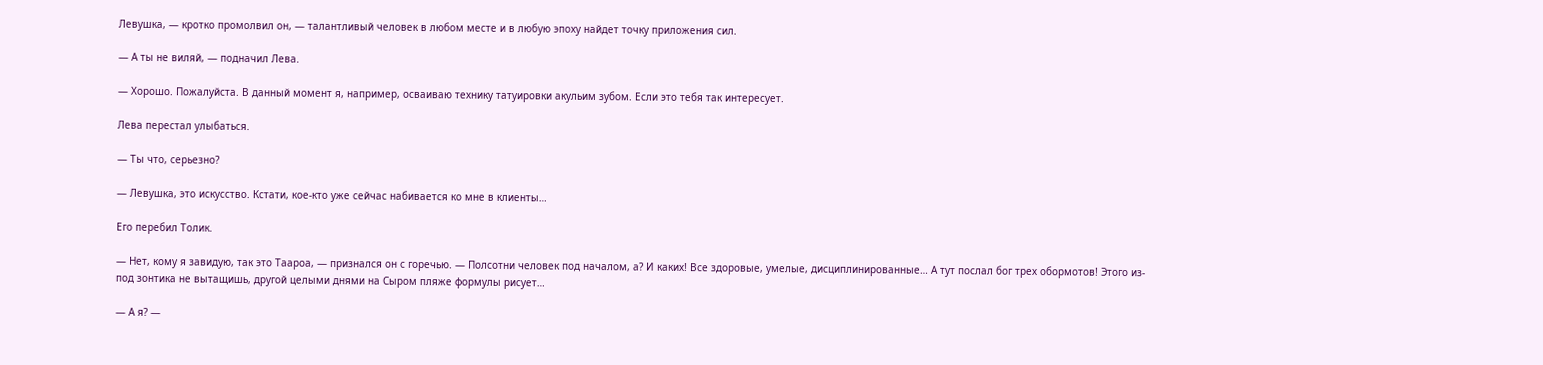Левушка, — кротко промолвил он, — талантливый человек в любом месте и в любую эпоху найдет точку приложения сил.

— А ты не виляй, — подначил Лева.

— Хорошо. Пожалуйста. В данный момент я, например, осваиваю технику татуировки акульим зубом. Если это тебя так интересует.

Лева перестал улыбаться.

— Ты что, серьезно?

— Левушка, это искусство. Кстати, кое-кто уже сейчас набивается ко мне в клиенты…

Его перебил Толик.

— Нет, кому я завидую, так это Таароа, — признался он с горечью. — Полсотни человек под началом, а? И каких! Все здоровые, умелые, дисциплинированные… А тут послал бог трех обормотов! Этого из-под зонтика не вытащишь, другой целыми днями на Сыром пляже формулы рисует…

— А я? —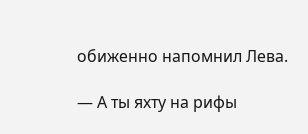обиженно напомнил Лева.

— А ты яхту на рифы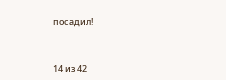посадил!



14 из 42